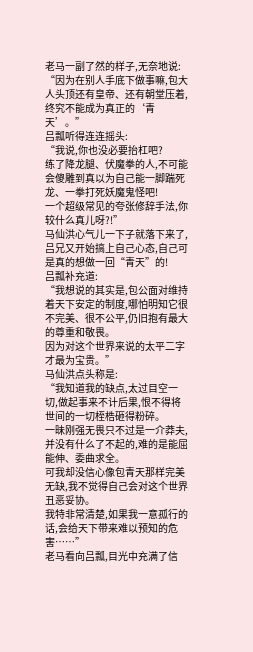老马一副了然的样子,无奈地说:
“因为在别人手底下做事嘛,包大人头顶还有皇帝、还有朝堂压着,终究不能成为真正的‘青天’。”
吕瓢听得连连摇头:
“我说,你也没必要抬杠吧?
练了降龙腿、伏魔拳的人,不可能会傻雕到真以为自己能一脚踹死龙、一拳打死妖魔鬼怪吧!
一个超级常见的夸张修辞手法,你较什么真儿呀?!”
马仙洪心气儿一下子就落下来了,吕兄又开始搞上自己心态,自己可是真的想做一回“青天”的!
吕瓢补充道:
“我想说的其实是,包公面对维持着天下安定的制度,哪怕明知它很不完美、很不公平,仍旧抱有最大的尊重和敬畏。
因为对这个世界来说的太平二字才最为宝贵。”
马仙洪点头称是:
“我知道我的缺点,太过目空一切,做起事来不计后果,恨不得将世间的一切桎梏砸得粉碎。
一昧刚强无畏只不过是一介莽夫,并没有什么了不起的,难的是能屈能伸、委曲求全。
可我却没信心像包青天那样完美无缺,我不觉得自己会对这个世界丑恶妥协。
我特非常清楚,如果我一意孤行的话,会给天下带来难以预知的危害……”
老马看向吕瓢,目光中充满了信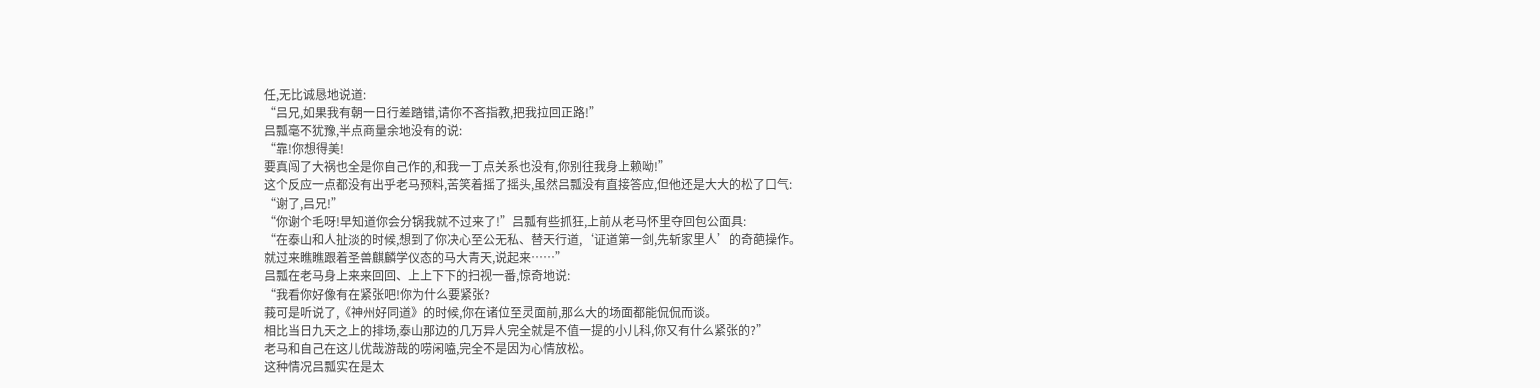任,无比诚恳地说道:
“吕兄,如果我有朝一日行差踏错,请你不吝指教,把我拉回正路!”
吕瓢毫不犹豫,半点商量余地没有的说:
“靠!你想得美!
要真闯了大祸也全是你自己作的,和我一丁点关系也没有,你别往我身上赖呦!”
这个反应一点都没有出乎老马预料,苦笑着摇了摇头,虽然吕瓢没有直接答应,但他还是大大的松了口气:
“谢了,吕兄!”
“你谢个毛呀!早知道你会分锅我就不过来了!”吕瓢有些抓狂,上前从老马怀里夺回包公面具:
“在泰山和人扯淡的时候,想到了你决心至公无私、替天行道,‘证道第一剑,先斩家里人’的奇葩操作。
就过来瞧瞧跟着圣兽麒麟学仪态的马大青天,说起来……”
吕瓢在老马身上来来回回、上上下下的扫视一番,惊奇地说:
“我看你好像有在紧张吧!你为什么要紧张?
莪可是听说了,《神州好同道》的时候,你在诸位至灵面前,那么大的场面都能侃侃而谈。
相比当日九天之上的排场,泰山那边的几万异人完全就是不值一提的小儿科,你又有什么紧张的?”
老马和自己在这儿优哉游哉的唠闲嗑,完全不是因为心情放松。
这种情况吕瓢实在是太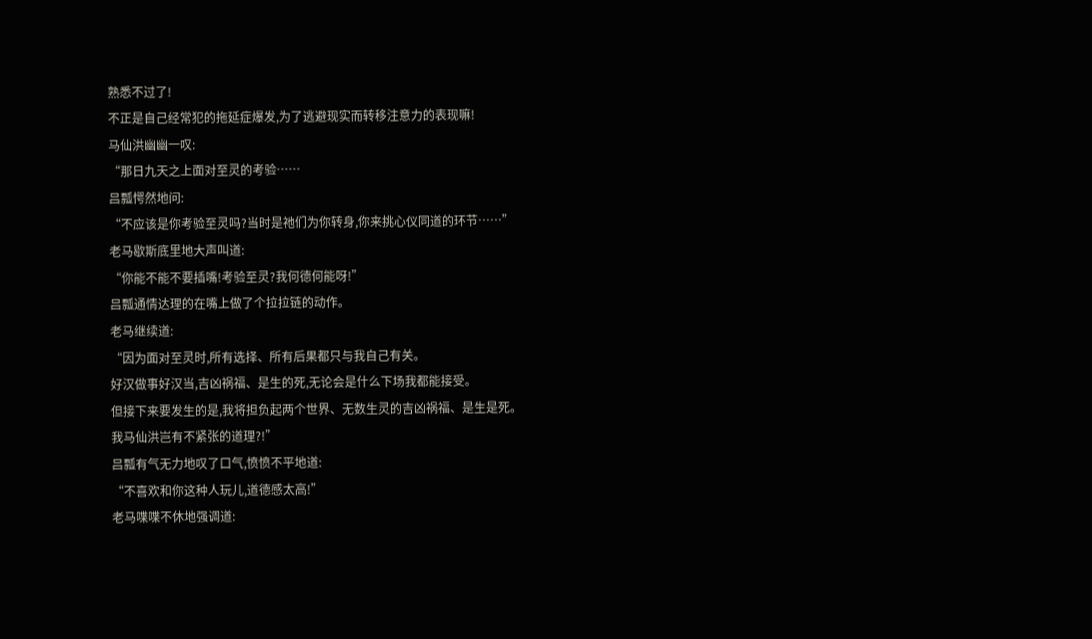熟悉不过了!
不正是自己经常犯的拖延症爆发,为了逃避现实而转移注意力的表现嘛!
马仙洪幽幽一叹:
“那日九天之上面对至灵的考验……
吕瓢愕然地问:
“不应该是你考验至灵吗?当时是祂们为你转身,你来挑心仪同道的环节……”
老马歇斯底里地大声叫道:
“你能不能不要插嘴!考验至灵?我何德何能呀!”
吕瓢通情达理的在嘴上做了个拉拉链的动作。
老马继续道:
“因为面对至灵时,所有选择、所有后果都只与我自己有关。
好汉做事好汉当,吉凶祸福、是生的死,无论会是什么下场我都能接受。
但接下来要发生的是,我将担负起两个世界、无数生灵的吉凶祸福、是生是死。
我马仙洪岂有不紧张的道理?!”
吕瓢有气无力地叹了口气,愤愤不平地道:
“不喜欢和你这种人玩儿,道德感太高!”
老马喋喋不休地强调道: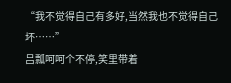“我不觉得自己有多好,当然我也不觉得自己坏……”
吕瓢呵呵个不停,笑里带着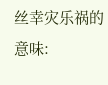丝幸灾乐祸的意味: